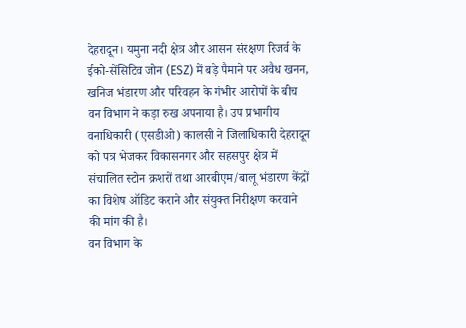देहरादून। यमुना नदी क्षेत्र और आसन संरक्षण रिजर्व के ईको-सेंसिटिव जोन (ESZ) में बड़े पैमाने पर अवैध खनन, खनिज भंडारण और परिवहन के गंभीर आरोपों के बीच वन विभाग ने कड़ा रुख अपनाया है। उप प्रभागीय वनाधिकारी (एसडीओ) कालसी ने जिलाधिकारी देहरादून को पत्र भेजकर विकासनगर और सहसपुर क्षेत्र में संचालित स्टोन क्रशरों तथा आरबीएम/बालू भंडारण केंद्रों का विशेष ऑडिट कराने और संयुक्त निरीक्षण करवाने की मांग की है।
वन विभाग के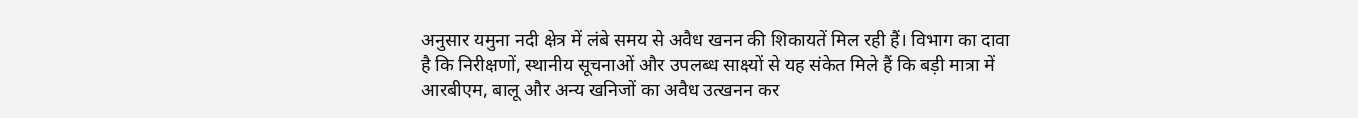अनुसार यमुना नदी क्षेत्र में लंबे समय से अवैध खनन की शिकायतें मिल रही हैं। विभाग का दावा है कि निरीक्षणों, स्थानीय सूचनाओं और उपलब्ध साक्ष्यों से यह संकेत मिले हैं कि बड़ी मात्रा में आरबीएम, बालू और अन्य खनिजों का अवैध उत्खनन कर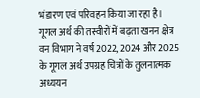भंडारण एवं परिवहन किया जा रहा है।
गूगल अर्थ की तस्वीरों में बढ़ता खनन क्षेत्र
वन विभाग ने वर्ष 2022, 2024 और 2025 के गूगल अर्थ उपग्रह चित्रों के तुलनात्मक अध्ययन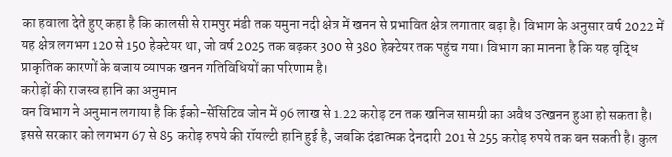का हवाला देते हुए कहा है कि कालसी से रामपुर मंडी तक यमुना नदी क्षेत्र में खनन से प्रभावित क्षेत्र लगातार बढ़ा है। विभाग के अनुसार वर्ष 2022 में यह क्षेत्र लगभग 120 से 150 हेक्टेयर था, जो वर्ष 2025 तक बढ़कर 300 से 380 हेक्टेयर तक पहुंच गया। विभाग का मानना है कि यह वृद्धि प्राकृतिक कारणों के बजाय व्यापक खनन गतिविधियों का परिणाम है।
करोड़ों की राजस्व हानि का अनुमान
वन विभाग ने अनुमान लगाया है कि ईको-सेंसिटिव जोन में 96 लाख से 1.22 करोड़ टन तक खनिज सामग्री का अवैध उत्खनन हुआ हो सकता है। इससे सरकार को लगभग 67 से 85 करोड़ रुपये की रॉयल्टी हानि हुई है, जबकि दंडात्मक देनदारी 201 से 255 करोड़ रुपये तक बन सकती है। कुल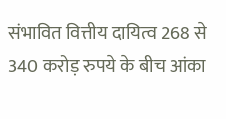संभावित वित्तीय दायित्व 268 से 340 करोड़ रुपये के बीच आंका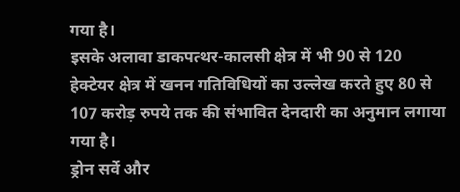गया है।
इसके अलावा डाकपत्थर-कालसी क्षेत्र में भी 90 से 120 हेक्टेयर क्षेत्र में खनन गतिविधियों का उल्लेख करते हुए 80 से 107 करोड़ रुपये तक की संभावित देनदारी का अनुमान लगाया गया है।
ड्रोन सर्वे और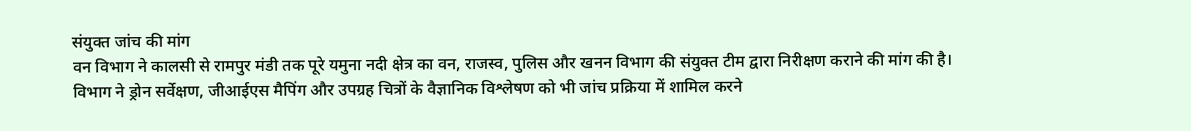संयुक्त जांच की मांग
वन विभाग ने कालसी से रामपुर मंडी तक पूरे यमुना नदी क्षेत्र का वन, राजस्व, पुलिस और खनन विभाग की संयुक्त टीम द्वारा निरीक्षण कराने की मांग की है। विभाग ने ड्रोन सर्वेक्षण, जीआईएस मैपिंग और उपग्रह चित्रों के वैज्ञानिक विश्लेषण को भी जांच प्रक्रिया में शामिल करने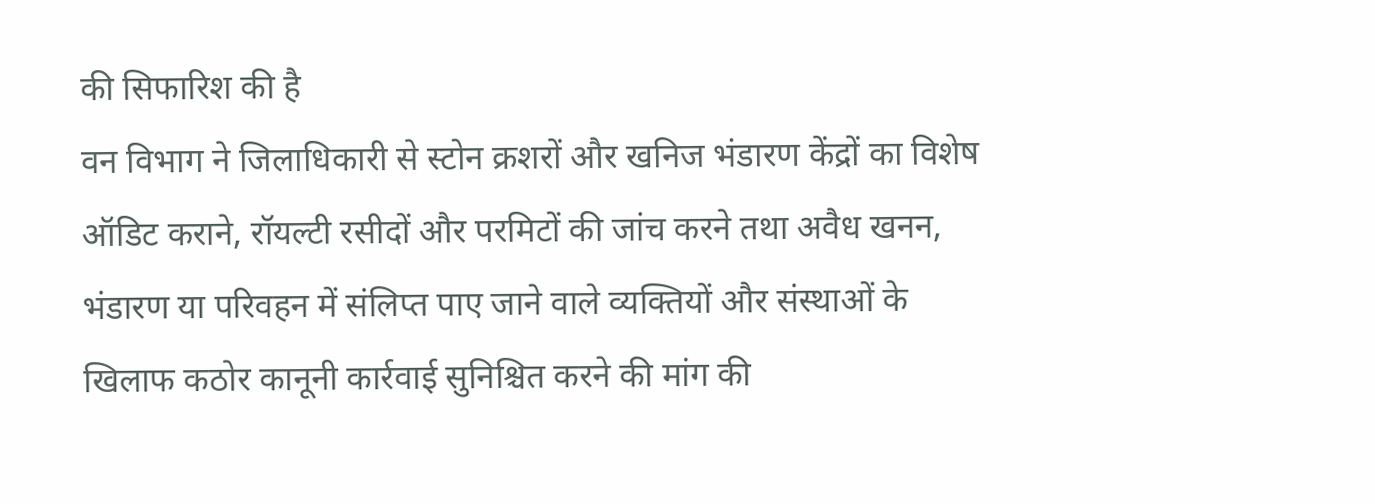की सिफारिश की है
वन विभाग ने जिलाधिकारी से स्टोन क्रशरों और खनिज भंडारण केंद्रों का विशेष ऑडिट कराने, रॉयल्टी रसीदों और परमिटों की जांच करने तथा अवैध खनन, भंडारण या परिवहन में संलिप्त पाए जाने वाले व्यक्तियों और संस्थाओं के खिलाफ कठोर कानूनी कार्रवाई सुनिश्चित करने की मांग की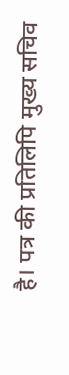है। पत्र की प्रतिलिपि मुख्य सचिव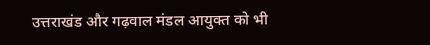उत्तराखंड और गढ़वाल मंडल आयुक्त को भी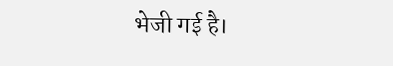भेजी गई है।